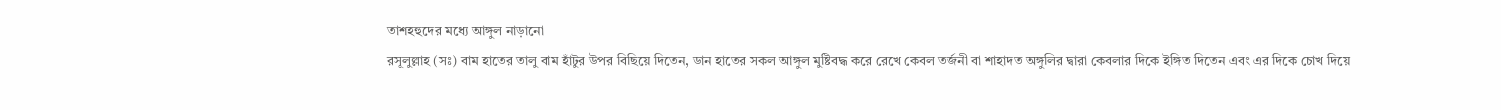তাশহহুদের মধ্যে আঙ্গুল নাড়ানো
রসূলুল্লাহ (সঃ) বাম হাতের তালু বাম হাঁটুর উপর বিছিয়ে দিতেন, ডান হাতের সকল আঙ্গুল মুষ্টিবদ্ধ করে রেখে কেবল তর্জনী বা শাহাদত অঙ্গুলির দ্বারা কেবলার দিকে ইঙ্গিত দিতেন এবং এর দিকে চোখ দিয়ে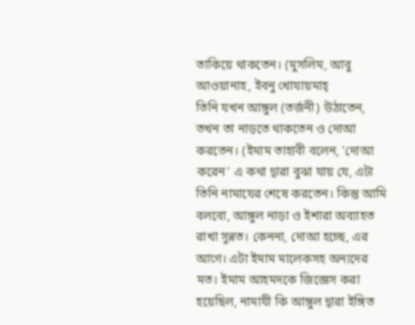তাকিয়ে থাকতেন। (মুসলিম, আবু আওয়ানাহ, ইবনু খোযায়মাহ্
তিনি যখন আঙ্গুল (তর্জনী) উঠাতেন, তখন তা নাড়তে থাকতেন ও দোআ করতেন। (ইমাম তাহাবী বলেন, 'দোআ করেন' এ কথা দ্বারা বুঝা যায় যে, এটা তিনি নামাযের শেষে করতেন। কিন্তু আমি বলবো, আঙ্গুল নাড়া ও ইশারা অব্যাহত রাখা সুন্নত। কেননা, দোআ হচ্ছে, এর আগে। এটা ইমাম মালেকসহ অন্যদের মত। ইমাম আহমদকে জিজ্ঞেস করা হয়েছিল, নামাযী কি আঙ্গুল দ্বারা ইঙ্গিত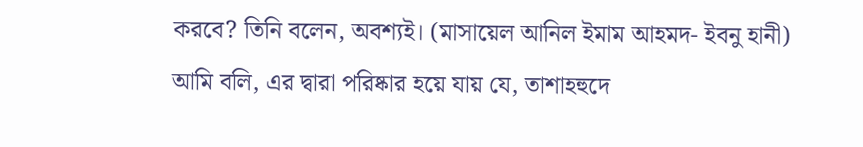করবে? তিনি বলেন, অবশ্যই। (মাসায়েল আনিল ইমাম আহমদ- ইবনু হানী)
আমি বলি, এর দ্বারা পরিষ্কার হয়ে যায় যে, তাশাহহুদে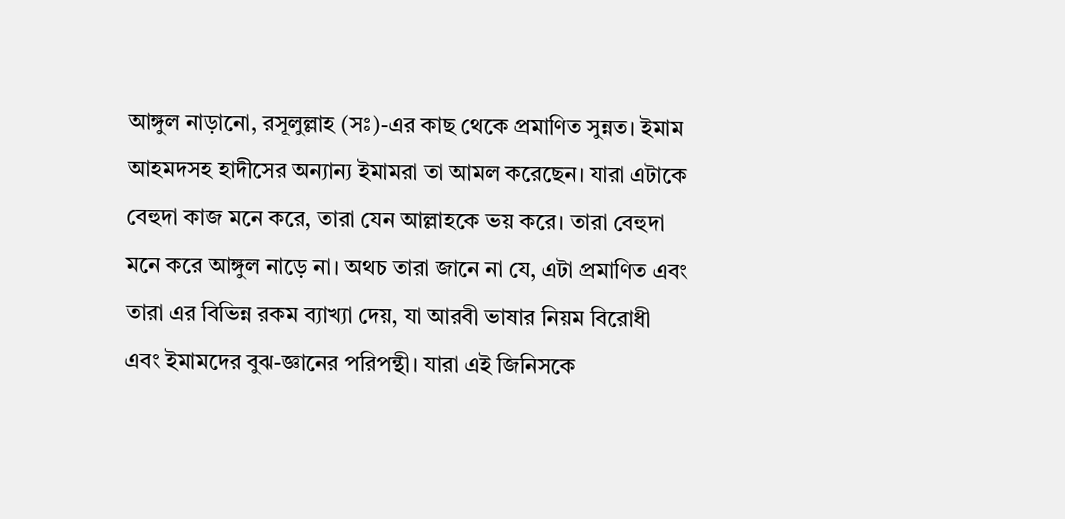আঙ্গুল নাড়ানো, রসূলুল্লাহ (সঃ)-এর কাছ থেকে প্রমাণিত সুন্নত। ইমাম আহমদসহ হাদীসের অন্যান্য ইমামরা তা আমল করেছেন। যারা এটাকে বেহুদা কাজ মনে করে, তারা যেন আল্লাহকে ভয় করে। তারা বেহুদা মনে করে আঙ্গুল নাড়ে না। অথচ তারা জানে না যে, এটা প্রমাণিত এবং তারা এর বিভিন্ন রকম ব্যাখ্যা দেয়, যা আরবী ভাষার নিয়ম বিরোধী এবং ইমামদের বুঝ-জ্ঞানের পরিপন্থী। যারা এই জিনিসকে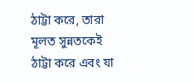ঠাট্টা করে, তারা মূলত সুন্নতকেই ঠাট্টা করে এবং যা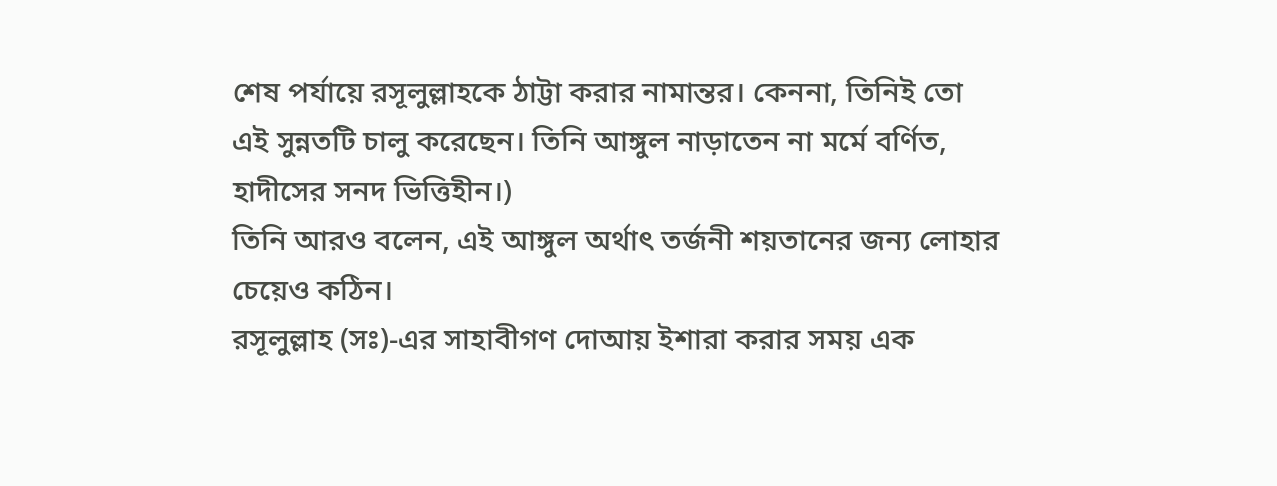শেষ পর্যায়ে রসূলুল্লাহকে ঠাট্টা করার নামান্তর। কেননা, তিনিই তো এই সুন্নতটি চালু করেছেন। তিনি আঙ্গুল নাড়াতেন না মর্মে বর্ণিত, হাদীসের সনদ ভিত্তিহীন।)
তিনি আরও বলেন, এই আঙ্গুল অর্থাৎ তর্জনী শয়তানের জন্য লোহার চেয়েও কঠিন।
রসূলুল্লাহ (সঃ)-এর সাহাবীগণ দোআয় ইশারা করার সময় এক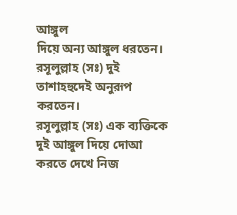আঙ্গুল
দিয়ে অন্য আঙ্গুল ধরতেন।
রসূলুল্লাহ (সঃ) দুই তাশাহহুদেই অনুরূপ করতেন।
রসূলুল্লাহ (সঃ) এক ব্যক্তিকে দুই আঙ্গুল দিয়ে দোআ করতে দেখে নিজ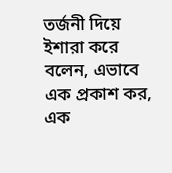তর্জনী দিয়ে ইশারা করে বলেন, এভাবে এক প্রকাশ কর, এক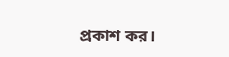প্রকাশ কর।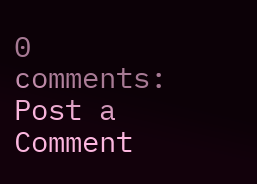0 comments:
Post a Comment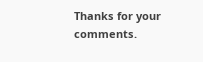Thanks for your comments.